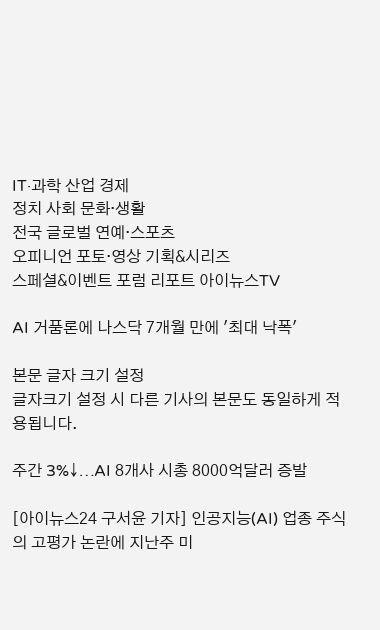IT·과학 산업 경제
정치 사회 문화·생활
전국 글로벌 연예·스포츠
오피니언 포토·영상 기획&시리즈
스페셜&이벤트 포럼 리포트 아이뉴스TV

AI 거품론에 나스닥 7개월 만에 '최대 낙폭'

본문 글자 크기 설정
글자크기 설정 시 다른 기사의 본문도 동일하게 적용됩니다.

주간 3%↓…AI 8개사 시총 8000억달러 증발

[아이뉴스24 구서윤 기자] 인공지능(AI) 업종 주식의 고평가 논란에 지난주 미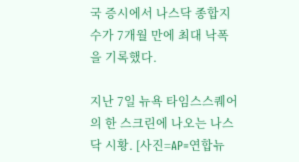국 증시에서 나스닥 종합지수가 7개월 만에 최대 낙폭을 기록했다.

지난 7일 뉴욕 타임스스퀘어의 한 스크린에 나오는 나스닥 시황. [사진=AP=연합뉴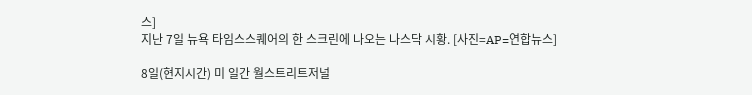스]
지난 7일 뉴욕 타임스스퀘어의 한 스크린에 나오는 나스닥 시황. [사진=AP=연합뉴스]

8일(현지시간) 미 일간 월스트리트저널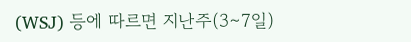(WSJ) 등에 따르면 지난주(3∼7일)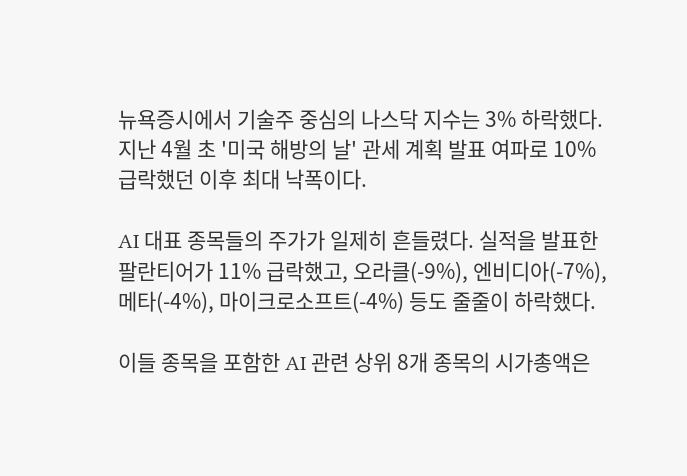뉴욕증시에서 기술주 중심의 나스닥 지수는 3% 하락했다. 지난 4월 초 '미국 해방의 날' 관세 계획 발표 여파로 10% 급락했던 이후 최대 낙폭이다.

AI 대표 종목들의 주가가 일제히 흔들렸다. 실적을 발표한 팔란티어가 11% 급락했고, 오라클(-9%), 엔비디아(-7%), 메타(-4%), 마이크로소프트(-4%) 등도 줄줄이 하락했다.

이들 종목을 포함한 AI 관련 상위 8개 종목의 시가총액은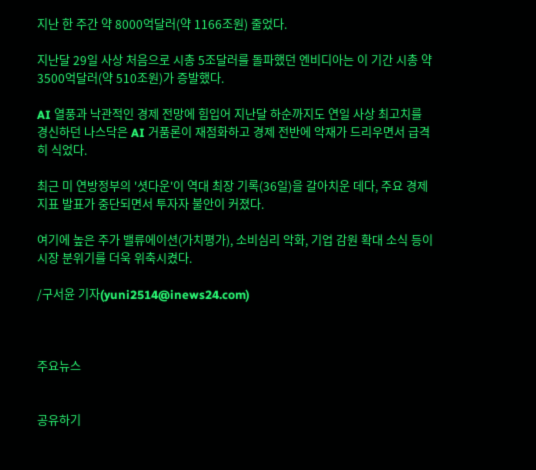지난 한 주간 약 8000억달러(약 1166조원) 줄었다.

지난달 29일 사상 처음으로 시총 5조달러를 돌파했던 엔비디아는 이 기간 시총 약 3500억달러(약 510조원)가 증발했다.

AI 열풍과 낙관적인 경제 전망에 힘입어 지난달 하순까지도 연일 사상 최고치를 경신하던 나스닥은 AI 거품론이 재점화하고 경제 전반에 악재가 드리우면서 급격히 식었다.

최근 미 연방정부의 '셧다운'이 역대 최장 기록(36일)을 갈아치운 데다, 주요 경제지표 발표가 중단되면서 투자자 불안이 커졌다.

여기에 높은 주가 밸류에이션(가치평가), 소비심리 악화, 기업 감원 확대 소식 등이 시장 분위기를 더욱 위축시켰다.

/구서윤 기자(yuni2514@inews24.com)



주요뉴스


공유하기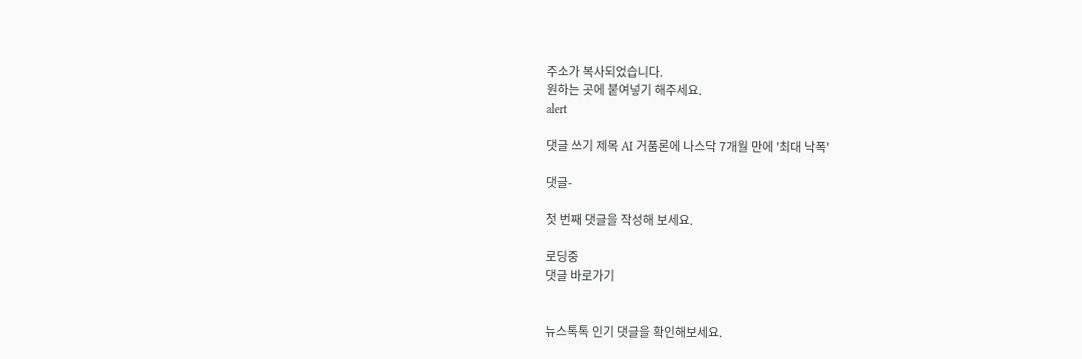주소가 복사되었습니다.
원하는 곳에 붙여넣기 해주세요.
alert

댓글 쓰기 제목 AI 거품론에 나스닥 7개월 만에 '최대 낙폭'

댓글-

첫 번째 댓글을 작성해 보세요.

로딩중
댓글 바로가기


뉴스톡톡 인기 댓글을 확인해보세요.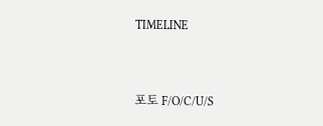TIMELINE



포토 F/O/C/U/S